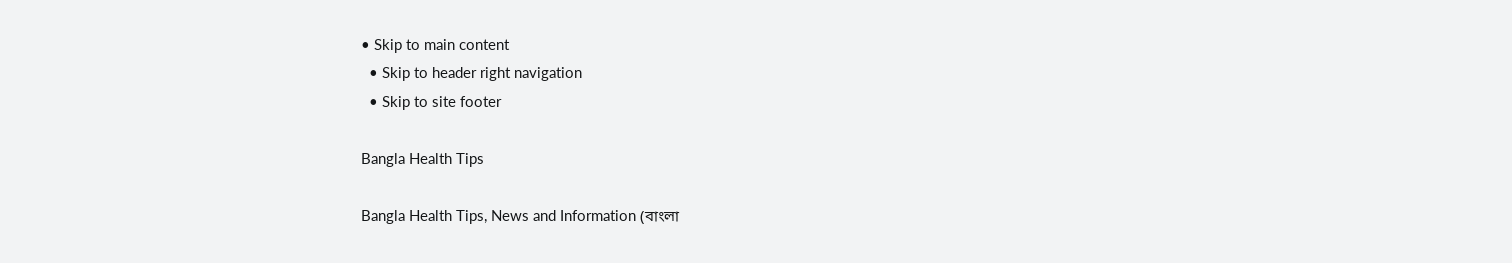• Skip to main content
  • Skip to header right navigation
  • Skip to site footer

Bangla Health Tips

Bangla Health Tips, News and Information (বাংলা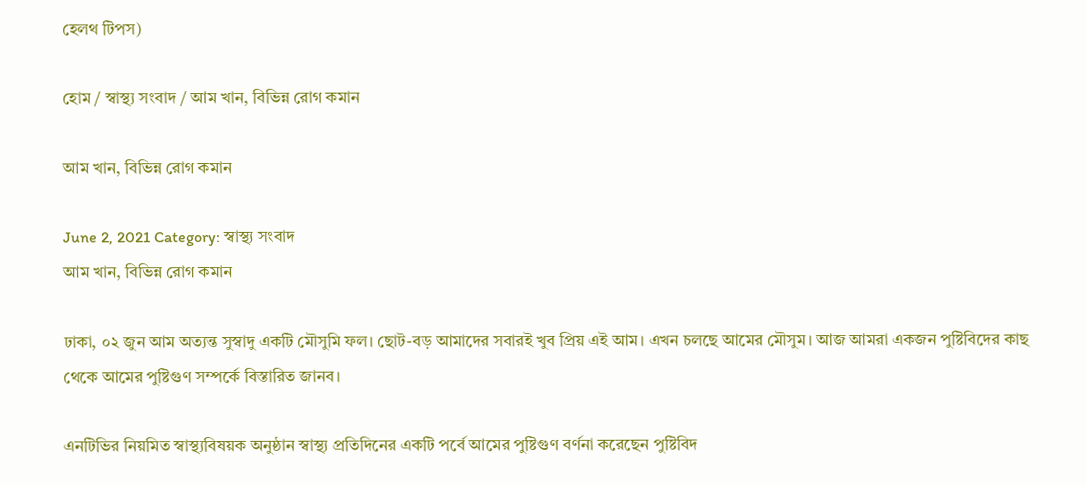হেলথ টিপস)

হোম / স্বাস্থ্য সংবাদ / আম খান, বিভিন্ন রোগ কমান

আম খান, বিভিন্ন রোগ কমান

June 2, 2021 Category: স্বাস্থ্য সংবাদ
আম খান, বিভিন্ন রোগ কমান

ঢাকা, ০২ জুন আম অত্যন্ত সুস্বাদু একটি মৌসুমি ফল। ছোট-বড় আমাদের সবারই খুব প্রিয় এই আম। এখন চলছে আমের মৌসুম। আজ আমরা একজন পুষ্টিবিদের কাছ থেকে আমের পুষ্টিগুণ সম্পর্কে বিস্তারিত জানব।

এনটিভির নিয়মিত স্বাস্থ্যবিষয়ক অনুষ্ঠান স্বাস্থ্য প্রতিদিনের একটি পর্বে আমের পুষ্টিগুণ বর্ণনা করেছেন পুষ্টিবিদ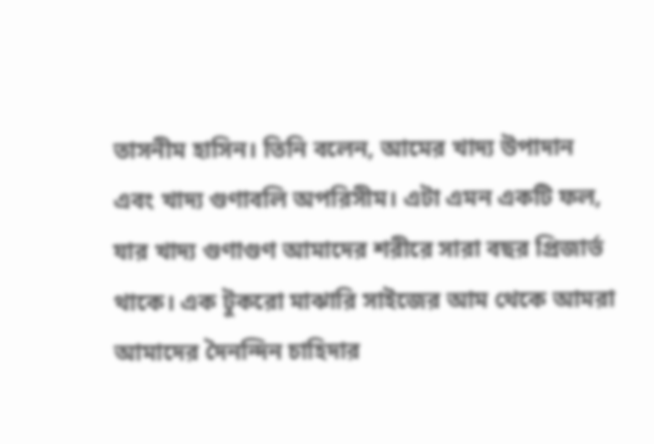তাসনীম হাসিন। তিনি বলেন, আমের খাদ্য উপাদান এবং খাদ্য গুণাবলি অপরিসীম। এটা এমন একটি ফল, যার খাদ্য গুণাগুণ আমাদের শরীরে সারা বছর প্রিজার্ভ থাকে। এক টুকরো মাঝারি সাইজের আম থেকে আমরা আমাদের দৈনন্দিন চাহিদার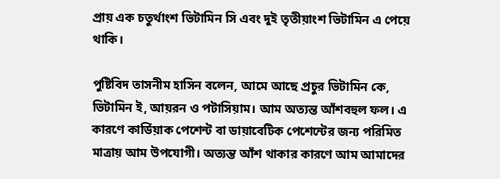প্রায় এক চতুর্থাংশ ভিটামিন সি এবং দুই তৃতীয়াংশ ভিটামিন এ পেয়ে থাকি।

পুষ্টিবিদ তাসনীম হাসিন বলেন, আমে আছে প্রচুর ভিটামিন কে, ভিটামিন ই, আয়রন ও পটাসিয়াম। আম অত্যন্ত আঁশবহুল ফল। এ কারণে কার্ডিয়াক পেশেন্ট বা ডায়াবেটিক পেশেন্টের জন্য পরিমিত মাত্রায় আম উপযোগী। অত্যন্ত আঁশ থাকার কারণে আম আমাদের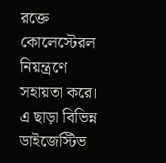রক্তে কোলেস্টেরল নিয়ন্ত্রণে সহায়তা করে। এ ছাড়া বিভিন্ন ডাইজেস্টিভ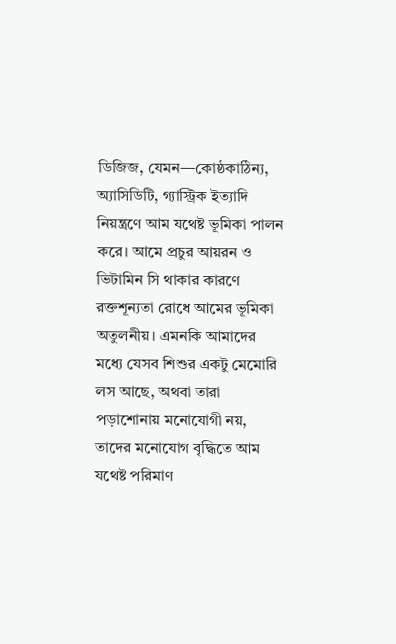ডিজিজ, যেমন—কোষ্ঠকাঠিন্য, অ্যাসিডিটি, গ্যাস্ট্রিক ইত্যাদি নিয়ন্ত্রণে আম যথেষ্ট ভূমিকা পালন করে। আমে প্রচুর আয়রন ও ভিটামিন সি থাকার কারণে রক্তশূন্যতা রোধে আমের ভূমিকা অতুলনীয়। এমনকি আমাদের মধ্যে যেসব শিশুর একটু মেমোরি লস আছে, অথবা তারা পড়াশোনায় মনোযোগী নয়, তাদের মনোযোগ বৃদ্ধিতে আম যথেষ্ট পরিমাণ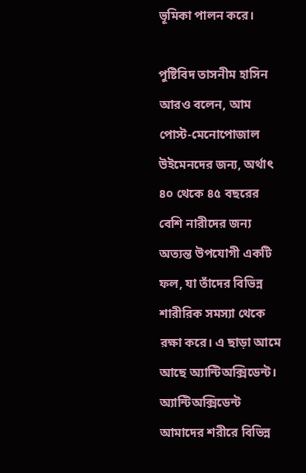ভূমিকা পালন করে।

পুষ্টিবিদ তাসনীম হাসিন আরও বলেন, আম পোস্ট-মেনোপোজাল উইমেনদের জন্য, অর্থাৎ ৪০ থেকে ৪৫ বছরের বেশি নারীদের জন্য অত্যন্ত উপযোগী একটি ফল, যা তাঁদের বিভিন্ন শারীরিক সমস্যা থেকে রক্ষা করে। এ ছাড়া আমে আছে অ্যান্টিঅক্সিডেন্ট। অ্যান্টিঅক্সিডেন্ট আমাদের শরীরে বিভিন্ন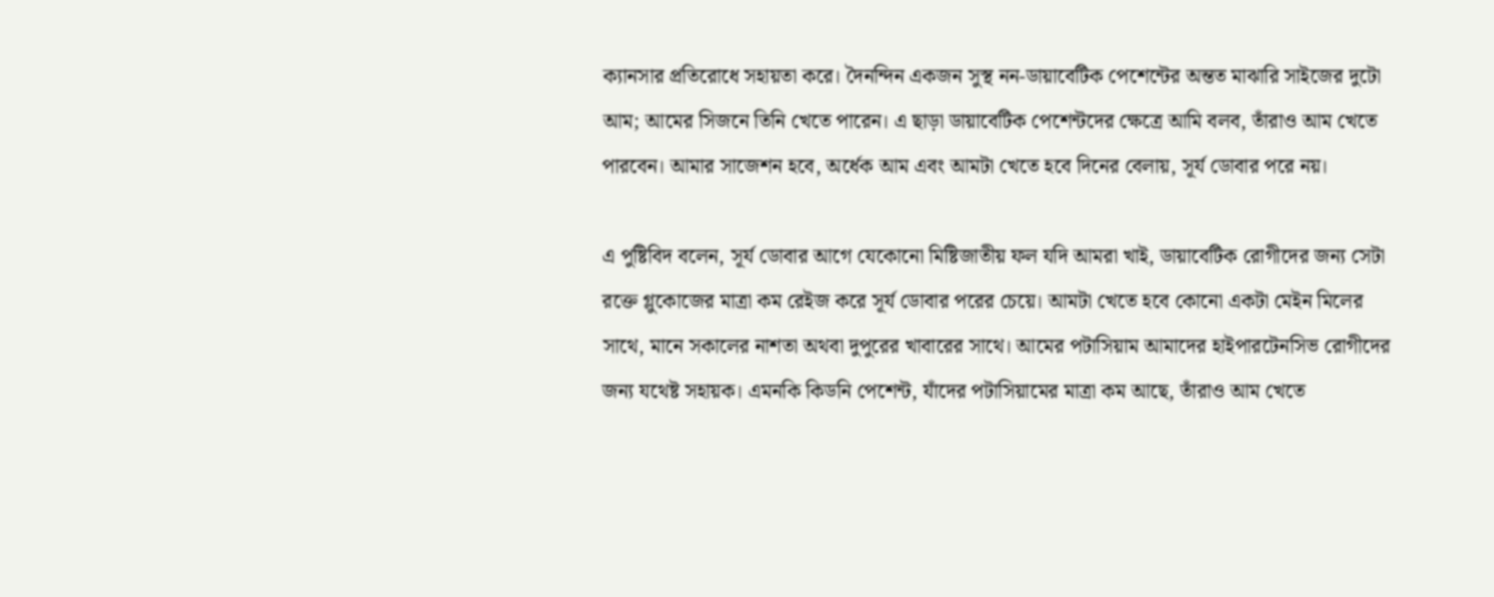ক্যানসার প্রতিরোধে সহায়তা করে। দৈনন্দিন একজন সুস্থ নন-ডায়াবেটিক পেশেন্টের অন্তত মাঝারি সাইজের দুটো আম; আমের সিজনে তিনি খেতে পারেন। এ ছাড়া ডায়াবেটিক পেশেন্টদের ক্ষেত্রে আমি বলব, তাঁরাও আম খেতে পারবেন। আমার সাজেশন হবে, অর্ধেক আম এবং আমটা খেতে হবে দিনের বেলায়, সূর্য ডোবার পরে নয়।

এ পুষ্টিবিদ বলেন, সূর্য ডোবার আগে যেকোনো মিষ্টিজাতীয় ফল যদি আমরা খাই, ডায়াবেটিক রোগীদের জন্য সেটা রক্তে গ্লুকোজের মাত্রা কম রেইজ করে সূর্য ডোবার পরের চেয়ে। আমটা খেতে হবে কোনো একটা মেইন মিলের সাথে, মানে সকালের নাশতা অথবা দুপুরের খাবারের সাথে। আমের পটাসিয়াম আমাদের হাইপারটেনসিভ রোগীদের জন্য যথেষ্ট সহায়ক। এমনকি কিডনি পেশেন্ট, যাঁদের পটাসিয়ামের মাত্রা কম আছে, তাঁরাও আম খেতে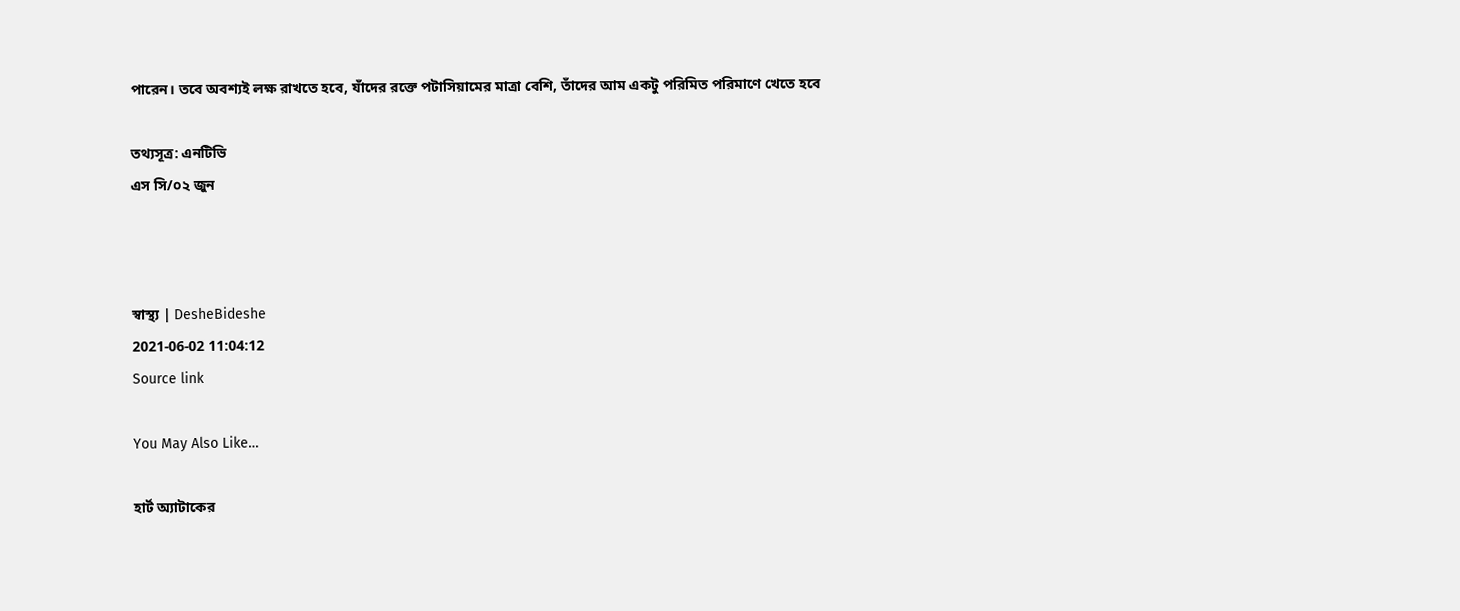পারেন। তবে অবশ্যই লক্ষ রাখতে হবে, যাঁদের রক্তে পটাসিয়ামের মাত্রা বেশি, তাঁদের আম একটু পরিমিত পরিমাণে খেতে হবে

তথ্যসূত্র: এনটিভি
এস সি/০২ জুন



স্বাস্থ্য | DesheBideshe
2021-06-02 11:04:12
Source link

You May Also Like…

হার্ট অ্যাটাকের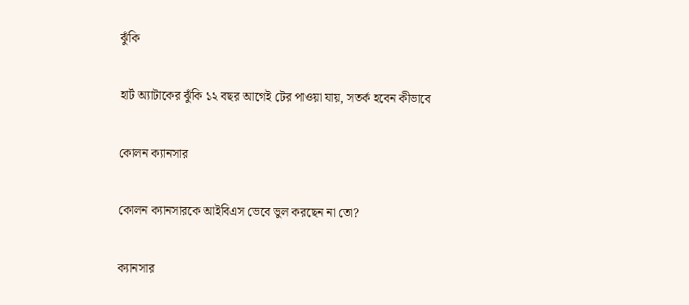ঝুঁকি

হার্ট অ্যাটাকের ঝুঁকি ১২ বছর আগেই টের পাওয়া যায়, সতর্ক হবেন কীভাবে

কোলন ক্যানসার

কোলন ক্যানসারকে আইবিএস ভেবে ভুল করছেন না তো?

ক্যানসার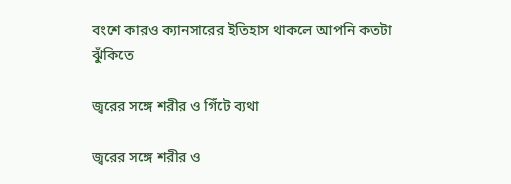বংশে কারও ক্যানসারের ইতিহাস থাকলে আপনি কতটা ঝুঁকিতে

জ্বরের সঙ্গে শরীর ও গিঁটে ব্যথা

জ্বরের সঙ্গে শরীর ও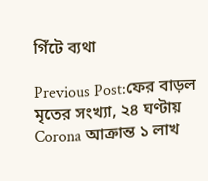গিঁটে ব্যথা

Previous Post:ফের বাড়ল মৃতের সংখ্যা, ২৪ ঘণ্টায় Corona আক্রান্ত ১ লাখ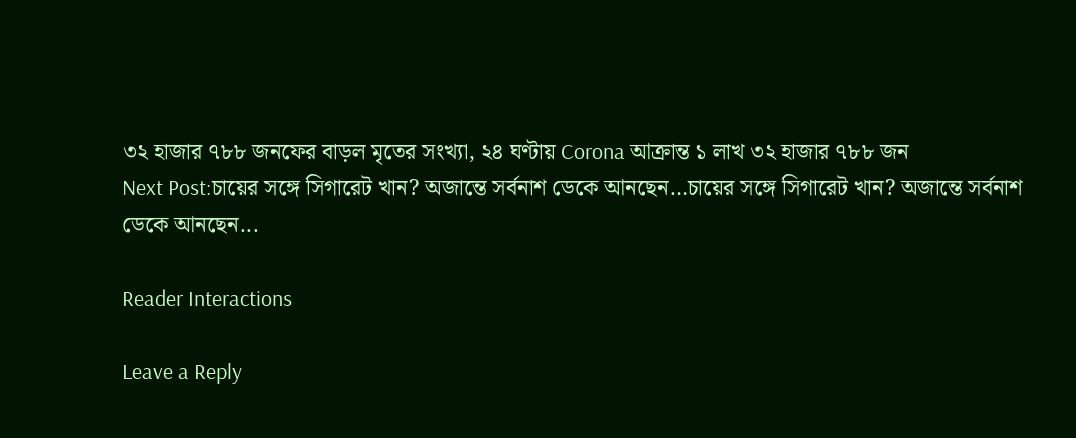৩২ হাজার ৭৮৮ জনফের বাড়ল মৃতের সংখ্যা, ২৪ ঘণ্টায় Corona আক্রান্ত ১ লাখ ৩২ হাজার ৭৮৮ জন
Next Post:চায়ের সঙ্গে সিগারেট খান? অজান্তে সর্বনাশ ডেকে আনছেন…চায়ের সঙ্গে সিগারেট খান? অজান্তে সর্বনাশ ডেকে আনছেন...

Reader Interactions

Leave a Reply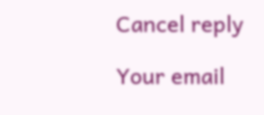Cancel reply

Your email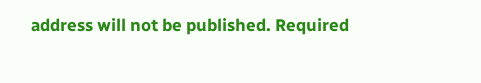address will not be published. Required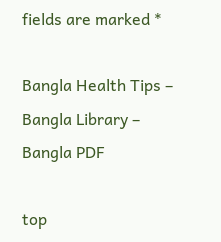fields are marked *

Bangla Health Tips – Bangla Library – Bangla PDF

top